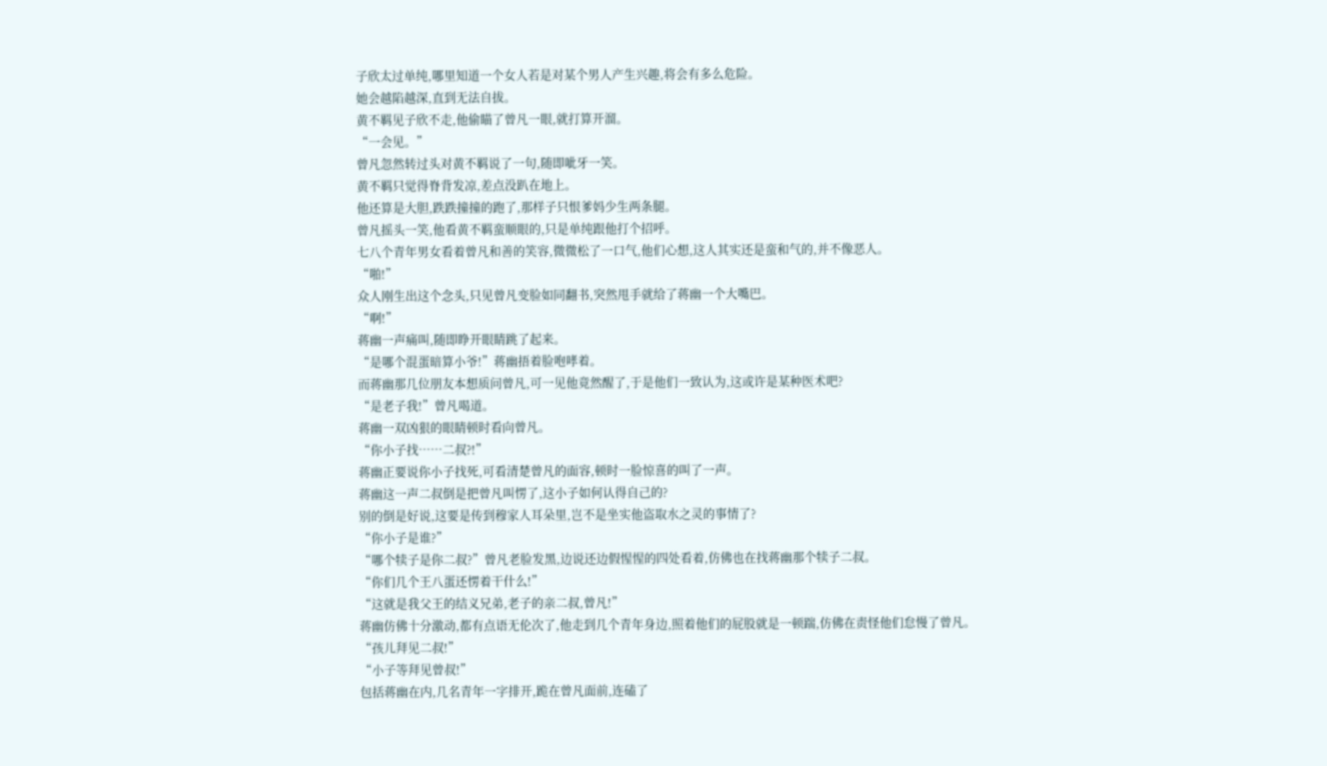子欣太过单纯,哪里知道一个女人若是对某个男人产生兴趣,将会有多么危险。
她会越陷越深,直到无法自拔。
黄不羁见子欣不走,他偷瞄了曾凡一眼,就打算开溜。
“一会见。”
曾凡忽然转过头对黄不羁说了一句,随即呲牙一笑。
黄不羁只觉得脊背发凉,差点没趴在地上。
他还算是大胆,跌跌撞撞的跑了,那样子只恨爹妈少生两条腿。
曾凡摇头一笑,他看黄不羁蛮顺眼的,只是单纯跟他打个招呼。
七八个青年男女看着曾凡和善的笑容,微微松了一口气,他们心想,这人其实还是蛮和气的,并不像恶人。
“啪!”
众人刚生出这个念头,只见曾凡变脸如同翻书,突然甩手就给了蒋幽一个大嘴巴。
“啊!”
蒋幽一声痛叫,随即睁开眼睛跳了起来。
“是哪个混蛋暗算小爷!”蒋幽捂着脸咆哮着。
而蒋幽那几位朋友本想质问曾凡,可一见他竟然醒了,于是他们一致认为,这或许是某种医术吧?
“是老子我!”曾凡喝道。
蒋幽一双凶狠的眼睛顿时看向曾凡。
“你小子找……二叔?!”
蒋幽正要说你小子找死,可看清楚曾凡的面容,顿时一脸惊喜的叫了一声。
蒋幽这一声二叔倒是把曾凡叫愣了,这小子如何认得自己的?
别的倒是好说,这要是传到穆家人耳朵里,岂不是坐实他盗取水之灵的事情了?
“你小子是谁?”
“哪个犊子是你二叔?”曾凡老脸发黑,边说还边假惺惺的四处看着,仿佛也在找蒋幽那个犊子二叔。
“你们几个王八蛋还愣着干什么!”
“这就是我父王的结义兄弟,老子的亲二叔,曾凡!”
蒋幽仿佛十分激动,都有点语无伦次了,他走到几个青年身边,照着他们的屁股就是一顿踹,仿佛在责怪他们怠慢了曾凡。
“孩儿拜见二叔!”
“小子等拜见曾叔!”
包括蒋幽在内,几名青年一字排开,跪在曾凡面前,连磕了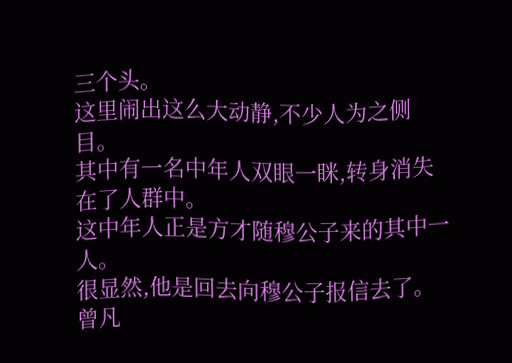三个头。
这里闹出这么大动静,不少人为之侧目。
其中有一名中年人双眼一眯,转身消失在了人群中。
这中年人正是方才随穆公子来的其中一人。
很显然,他是回去向穆公子报信去了。
曾凡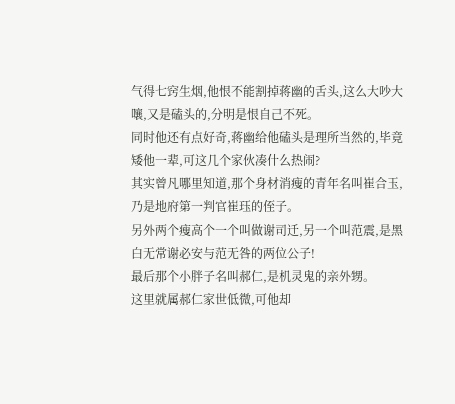气得七窍生烟,他恨不能割掉蒋幽的舌头,这么大吵大嚷,又是磕头的,分明是恨自己不死。
同时他还有点好奇,蒋幽给他磕头是理所当然的,毕竟矮他一辈,可这几个家伙凑什么热闹?
其实曾凡哪里知道,那个身材消瘦的青年名叫崔合玉,乃是地府第一判官崔珏的侄子。
另外两个瘦高个一个叫做谢司迁,另一个叫范震,是黑白无常谢必安与范无咎的两位公子!
最后那个小胖子名叫郝仁,是机灵鬼的亲外甥。
这里就属郝仁家世低微,可他却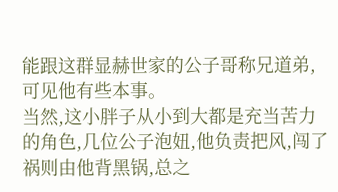能跟这群显赫世家的公子哥称兄道弟,可见他有些本事。
当然,这小胖子从小到大都是充当苦力的角色,几位公子泡妞,他负责把风,闯了祸则由他背黑锅,总之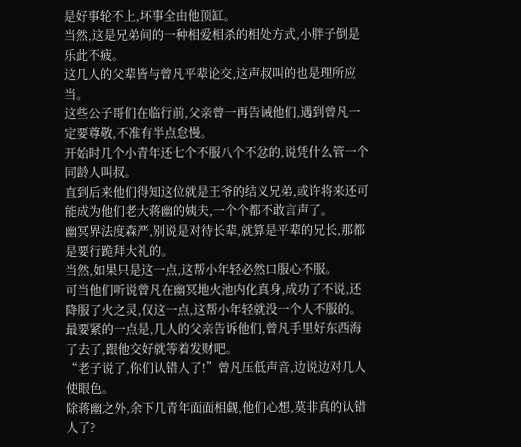是好事轮不上,坏事全由他顶缸。
当然,这是兄弟间的一种相爱相杀的相处方式,小胖子倒是乐此不疲。
这几人的父辈皆与曾凡平辈论交,这声叔叫的也是理所应当。
这些公子哥们在临行前,父亲曾一再告诫他们,遇到曾凡一定要尊敬,不准有半点怠慢。
开始时几个小青年还七个不服八个不忿的,说凭什么管一个同龄人叫叔。
直到后来他们得知这位就是王爷的结义兄弟,或许将来还可能成为他们老大蒋幽的姨夫,一个个都不敢言声了。
幽冥界法度森严,别说是对待长辈,就算是平辈的兄长,那都是要行跪拜大礼的。
当然,如果只是这一点,这帮小年轻必然口服心不服。
可当他们听说曾凡在幽冥地火池内化真身,成功了不说,还降服了火之灵,仅这一点,这帮小年轻就没一个人不服的。
最要紧的一点是,几人的父亲告诉他们,曾凡手里好东西海了去了,跟他交好就等着发财吧。
“老子说了,你们认错人了!”曾凡压低声音,边说边对几人使眼色。
除蒋幽之外,余下几青年面面相觑,他们心想,莫非真的认错人了?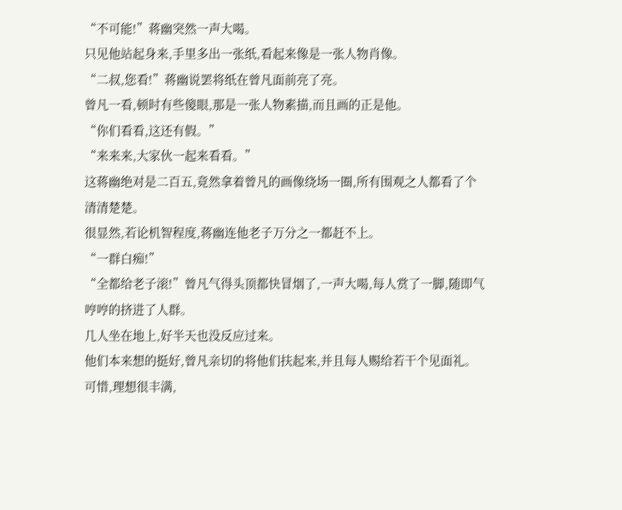“不可能!”蒋幽突然一声大喝。
只见他站起身来,手里多出一张纸,看起来像是一张人物肖像。
“二叔,您看!”蒋幽说罢将纸在曾凡面前亮了亮。
曾凡一看,顿时有些傻眼,那是一张人物素描,而且画的正是他。
“你们看看,这还有假。”
“来来来,大家伙一起来看看。”
这蒋幽绝对是二百五,竟然拿着曾凡的画像绕场一圈,所有围观之人都看了个清清楚楚。
很显然,若论机智程度,蒋幽连他老子万分之一都赶不上。
“一群白痴!”
“全都给老子滚!”曾凡气得头顶都快冒烟了,一声大喝,每人赏了一脚,随即气哼哼的挤进了人群。
几人坐在地上,好半天也没反应过来。
他们本来想的挺好,曾凡亲切的将他们扶起来,并且每人赐给若干个见面礼。
可惜,理想很丰满,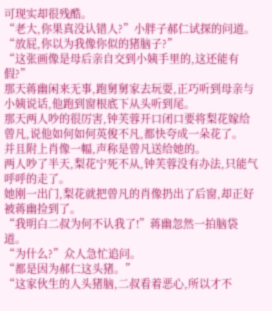可现实却很残酷。
“老大,你果真没认错人?”小胖子郝仁试探的问道。
“放屁,你以为我像你似的猪脑子?”
“这张画像是母后亲自交到小姨手里的,这还能有假?”
那天蒋幽闲来无事,跑舅舅家去玩耍,正巧听到母亲与小姨说话,他跑到窗根底下从头听到尾。
那天两人吵的很厉害,钟芙蓉开口闭口要将梨花嫁给曾凡,说他如何如何英俊不凡,都快夸成一朵花了。
并且附上肖像一幅,声称是曾凡送给她的。
两人吵了半天,梨花宁死不从,钟芙蓉没有办法,只能气呼呼的走了。
她刚一出门,梨花就把曾凡的肖像扔出了后窗,却正好被蒋幽捡到了。
“我明白二叔为何不认我了!”蒋幽忽然一拍脑袋道。
“为什么?”众人急忙追问。
“都是因为郝仁这头猪。”
“这家伙生的人头猪脑,二叔看着恶心,所以才不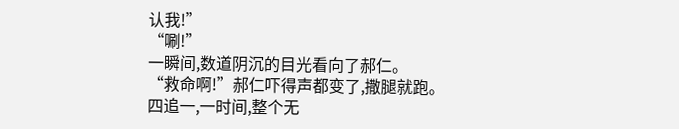认我!”
“唰!”
一瞬间,数道阴沉的目光看向了郝仁。
“救命啊!”郝仁吓得声都变了,撒腿就跑。
四追一,一时间,整个无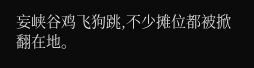妄峡谷鸡飞狗跳,不少摊位都被掀翻在地。